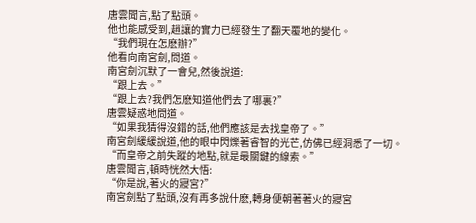唐雲聞言,點了點頭。
他也能感受到,趙讓的實力已經發生了翻天覆地的變化。
“我們現在怎麽辦?”
他看向南宮劍,問道。
南宮劍沉默了一會兒,然後說道:
“跟上去。”
“跟上去?我們怎麽知道他們去了哪裏?”
唐雲疑惑地問道。
“如果我猜得沒錯的話,他們應該是去找皇帝了。”
南宮劍緩緩說道,他的眼中閃爍著睿智的光芒,仿佛已經洞悉了一切。
“而皇帝之前失蹤的地點,就是最關鍵的線索。”
唐雲聞言,頓時恍然大悟:
“你是說,著火的寢宮?”
南宮劍點了點頭,沒有再多說什麽,轉身便朝著著火的寢宮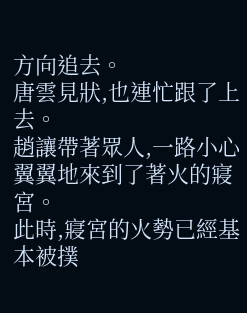方向追去。
唐雲見狀,也連忙跟了上去。
趙讓帶著眾人,一路小心翼翼地來到了著火的寢宮。
此時,寢宮的火勢已經基本被撲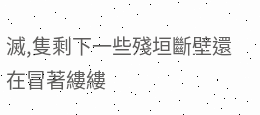滅,隻剩下一些殘垣斷壁還在冒著縷縷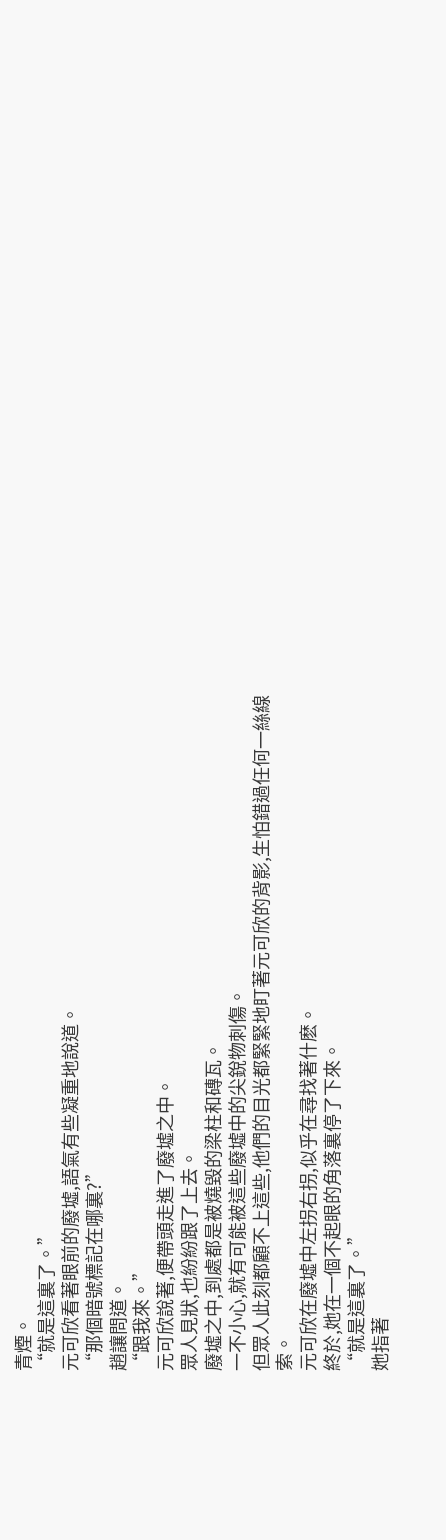青煙。
“就是這裏了。”
元可欣看著眼前的廢墟,語氣有些凝重地說道。
“那個暗號標記在哪裏?”
趙讓問道。
“跟我來。”
元可欣說著,便帶頭走進了廢墟之中。
眾人見狀,也紛紛跟了上去。
廢墟之中,到處都是被燒毀的梁柱和磚瓦。
一不小心,就有可能被這些廢墟中的尖銳物刺傷。
但眾人此刻都顧不上這些,他們的目光都緊緊地盯著元可欣的背影,生怕錯過任何一絲線索。
元可欣在廢墟中左拐右拐,似乎在尋找著什麽。
終於,她在一個不起眼的角落裏停了下來。
“就是這裏了。”
她指著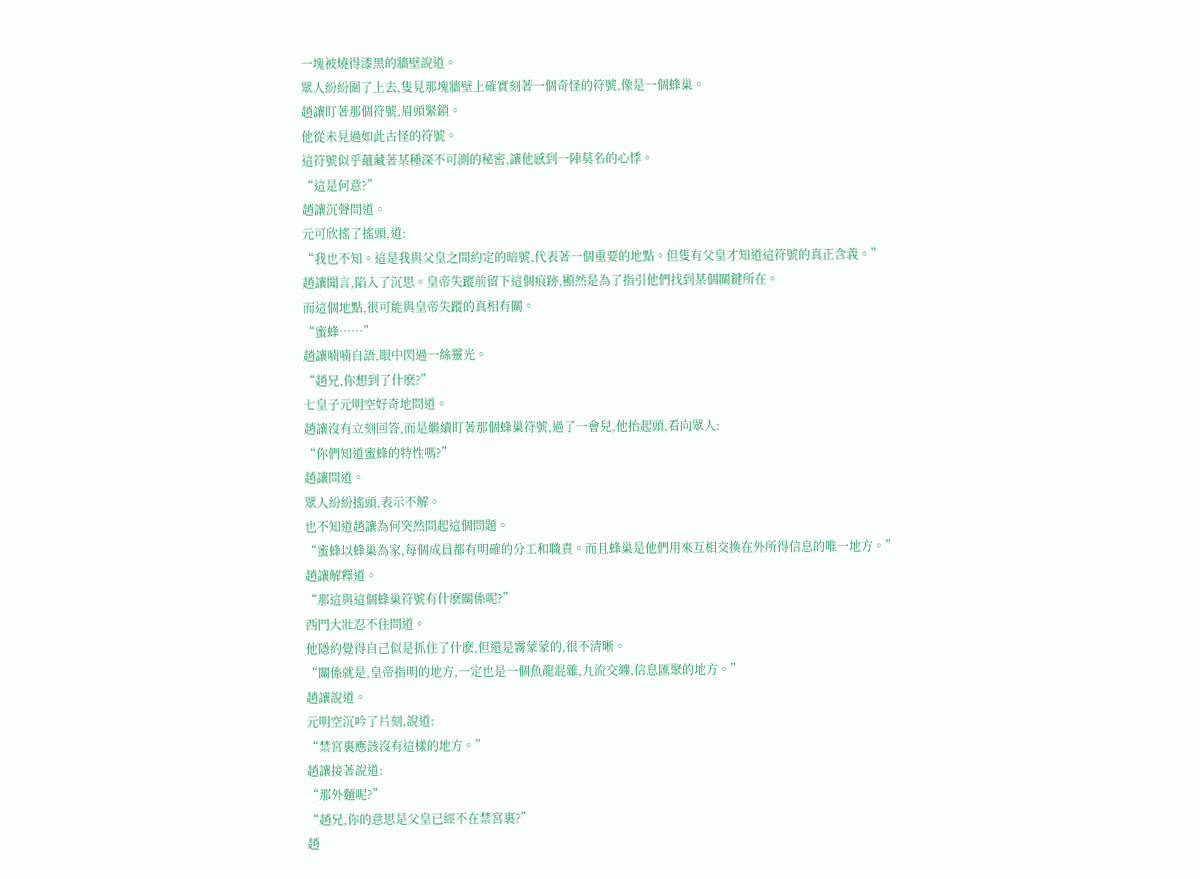一塊被燒得漆黑的牆壁說道。
眾人紛紛圍了上去,隻見那塊牆壁上確實刻著一個奇怪的符號,像是一個蜂巢。
趙讓盯著那個符號,眉頭緊鎖。
他從未見過如此古怪的符號。
這符號似乎蘊藏著某種深不可測的秘密,讓他感到一陣莫名的心悸。
“這是何意?”
趙讓沉聲問道。
元可欣搖了搖頭,道:
“我也不知。這是我與父皇之間約定的暗號,代表著一個重要的地點。但隻有父皇才知道這符號的真正含義。”
趙讓聞言,陷入了沉思。皇帝失蹤前留下這個痕跡,顯然是為了指引他們找到某個關鍵所在。
而這個地點,很可能與皇帝失蹤的真相有關。
“蜜蜂……”
趙讓喃喃自語,眼中閃過一絲靈光。
“趙兄,你想到了什麽?”
七皇子元明空好奇地問道。
趙讓沒有立刻回答,而是繼續盯著那個蜂巢符號,過了一會兒,他抬起頭,看向眾人:
“你們知道蜜蜂的特性嗎?”
趙讓問道。
眾人紛紛搖頭,表示不解。
也不知道趙讓為何突然問起這個問題。
“蜜蜂以蜂巢為家,每個成員都有明確的分工和職責。而且蜂巢是他們用來互相交換在外所得信息的唯一地方。”
趙讓解釋道。
“那這與這個蜂巢符號有什麽關係呢?”
西門大壯忍不住問道。
他隱約覺得自己似是抓住了什麽,但還是霧蒙蒙的,很不清晰。
“關係就是,皇帝指明的地方,一定也是一個魚龍混雜,九流交纏,信息匯聚的地方。”
趙讓說道。
元明空沉吟了片刻,說道:
“禁宮裏應該沒有這樣的地方。”
趙讓接著說道:
“那外麵呢?”
“趙兄,你的意思是父皇已經不在禁宮裏?”
趙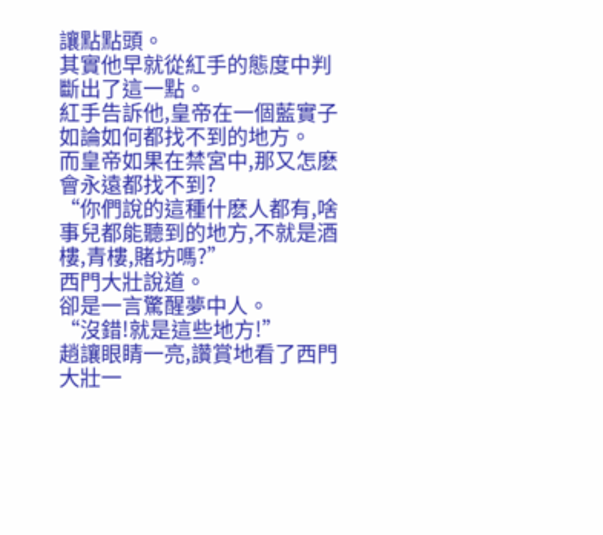讓點點頭。
其實他早就從紅手的態度中判斷出了這一點。
紅手告訴他,皇帝在一個藍實子如論如何都找不到的地方。
而皇帝如果在禁宮中,那又怎麽會永遠都找不到?
“你們說的這種什麽人都有,啥事兒都能聽到的地方,不就是酒樓,青樓,賭坊嗎?”
西門大壯說道。
卻是一言驚醒夢中人。
“沒錯!就是這些地方!”
趙讓眼睛一亮,讚賞地看了西門大壯一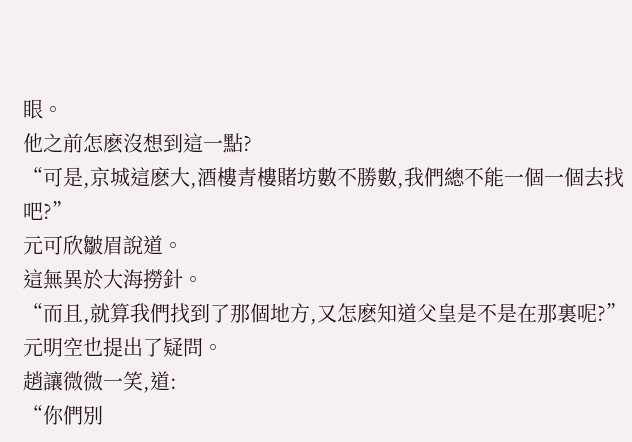眼。
他之前怎麽沒想到這一點?
“可是,京城這麽大,酒樓青樓賭坊數不勝數,我們總不能一個一個去找吧?”
元可欣皺眉說道。
這無異於大海撈針。
“而且,就算我們找到了那個地方,又怎麽知道父皇是不是在那裏呢?”
元明空也提出了疑問。
趙讓微微一笑,道:
“你們別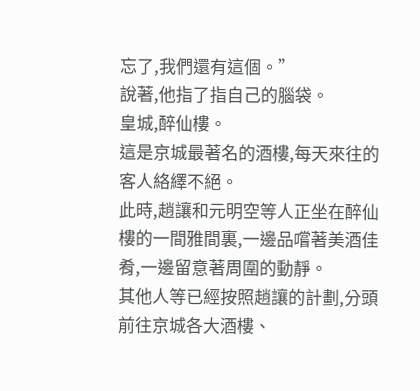忘了,我們還有這個。”
說著,他指了指自己的腦袋。
皇城,醉仙樓。
這是京城最著名的酒樓,每天來往的客人絡繹不絕。
此時,趙讓和元明空等人正坐在醉仙樓的一間雅間裏,一邊品嚐著美酒佳肴,一邊留意著周圍的動靜。
其他人等已經按照趙讓的計劃,分頭前往京城各大酒樓、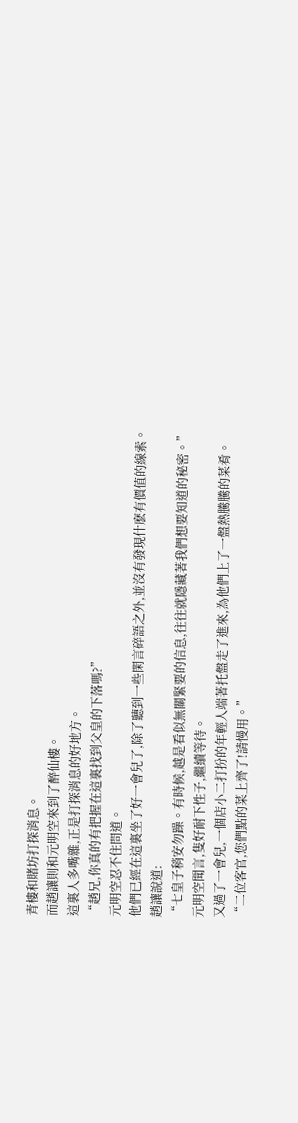青樓和賭坊打探消息。
而趙讓則和元明空來到了醉仙樓。
這裏人多嘴雜,正是打探消息的好地方。
“趙兄,你真的有把握在這裏找到父皇的下落嗎?”
元明空忍不住問道。
他們已經在這裏坐了好一會兒了,除了聽到一些閑言碎語之外,並沒有發現什麽有價值的線索。
趙讓說道:
“七皇子稍安勿躁。有時候,越是看似無關緊要的信息,往往就隱藏著我們想要知道的秘密。”
元明空聞言,隻好耐下性子,繼續等待。
又過了一會兒,一個店小二打扮的年輕人端著托盤走了進來,為他們上了一盤熱騰騰的菜肴。
“二位客官,您們點的菜上齊了!請慢用。”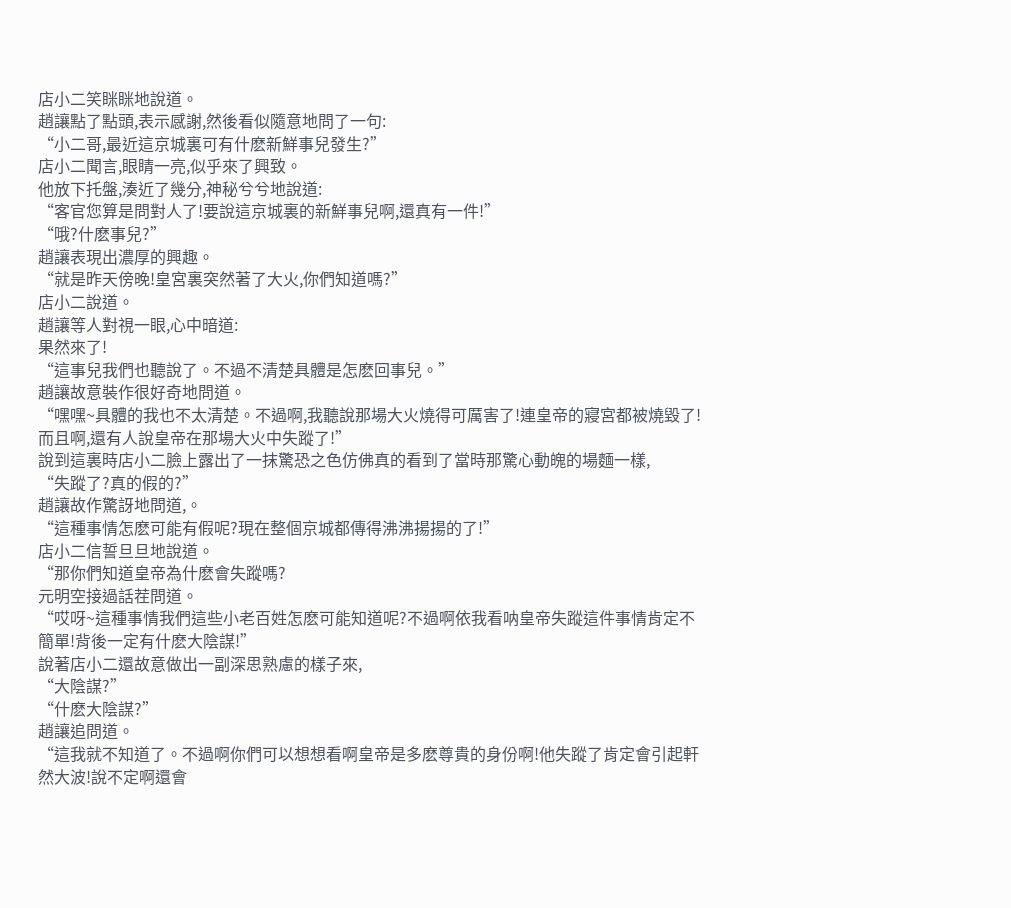店小二笑眯眯地說道。
趙讓點了點頭,表示感謝,然後看似隨意地問了一句:
“小二哥,最近這京城裏可有什麽新鮮事兒發生?”
店小二聞言,眼睛一亮,似乎來了興致。
他放下托盤,湊近了幾分,神秘兮兮地說道:
“客官您算是問對人了!要說這京城裏的新鮮事兒啊,還真有一件!”
“哦?什麽事兒?”
趙讓表現出濃厚的興趣。
“就是昨天傍晚!皇宮裏突然著了大火,你們知道嗎?”
店小二說道。
趙讓等人對視一眼,心中暗道:
果然來了!
“這事兒我們也聽說了。不過不清楚具體是怎麽回事兒。”
趙讓故意裝作很好奇地問道。
“嘿嘿~具體的我也不太清楚。不過啊,我聽說那場大火燒得可厲害了!連皇帝的寢宮都被燒毀了!而且啊,還有人說皇帝在那場大火中失蹤了!”
說到這裏時店小二臉上露出了一抹驚恐之色仿佛真的看到了當時那驚心動魄的場麵一樣,
“失蹤了?真的假的?”
趙讓故作驚訝地問道,。
“這種事情怎麽可能有假呢?現在整個京城都傳得沸沸揚揚的了!”
店小二信誓旦旦地說道。
“那你們知道皇帝為什麽會失蹤嗎?
元明空接過話茬問道。
“哎呀~這種事情我們這些小老百姓怎麽可能知道呢?不過啊依我看呐皇帝失蹤這件事情肯定不簡單!背後一定有什麽大陰謀!”
說著店小二還故意做出一副深思熟慮的樣子來,
“大陰謀?”
“什麽大陰謀?”
趙讓追問道。
“這我就不知道了。不過啊你們可以想想看啊皇帝是多麽尊貴的身份啊!他失蹤了肯定會引起軒然大波!說不定啊還會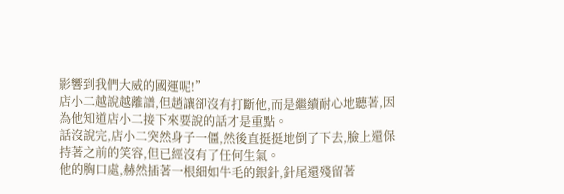影響到我們大威的國運呢!”
店小二越說越離譜,但趙讓卻沒有打斷他,而是繼續耐心地聽著,因為他知道店小二接下來要說的話才是重點。
話沒說完,店小二突然身子一僵,然後直挺挺地倒了下去,臉上還保持著之前的笑容,但已經沒有了任何生氣。
他的胸口處,赫然插著一根細如牛毛的銀針,針尾還殘留著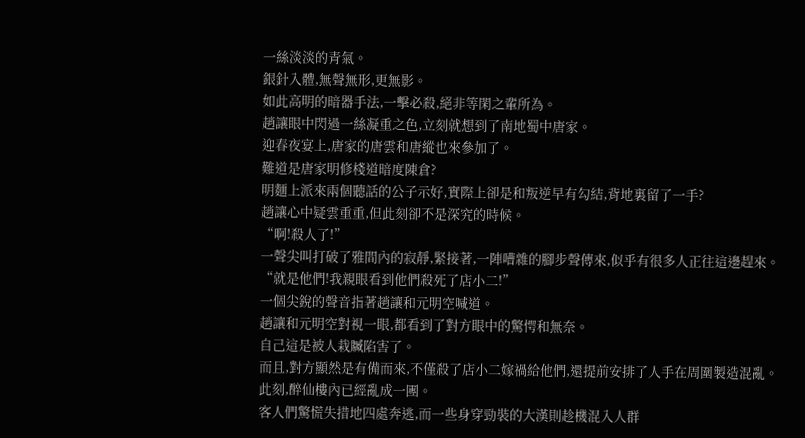一絲淡淡的青氣。
銀針入體,無聲無形,更無影。
如此高明的暗器手法,一擊必殺,絕非等閑之輩所為。
趙讓眼中閃過一絲凝重之色,立刻就想到了南地蜀中唐家。
迎春夜宴上,唐家的唐雲和唐縱也來參加了。
難道是唐家明修棧道暗度陳倉?
明麵上派來兩個聽話的公子示好,實際上卻是和叛逆早有勾結,背地裏留了一手?
趙讓心中疑雲重重,但此刻卻不是深究的時候。
“啊!殺人了!”
一聲尖叫打破了雅間內的寂靜,緊接著,一陣嘈雜的腳步聲傳來,似乎有很多人正往這邊趕來。
“就是他們!我親眼看到他們殺死了店小二!”
一個尖銳的聲音指著趙讓和元明空喊道。
趙讓和元明空對視一眼,都看到了對方眼中的驚愕和無奈。
自己這是被人栽贓陷害了。
而且,對方顯然是有備而來,不僅殺了店小二嫁禍給他們,還提前安排了人手在周圍製造混亂。
此刻,醉仙樓內已經亂成一團。
客人們驚慌失措地四處奔逃,而一些身穿勁裝的大漢則趁機混入人群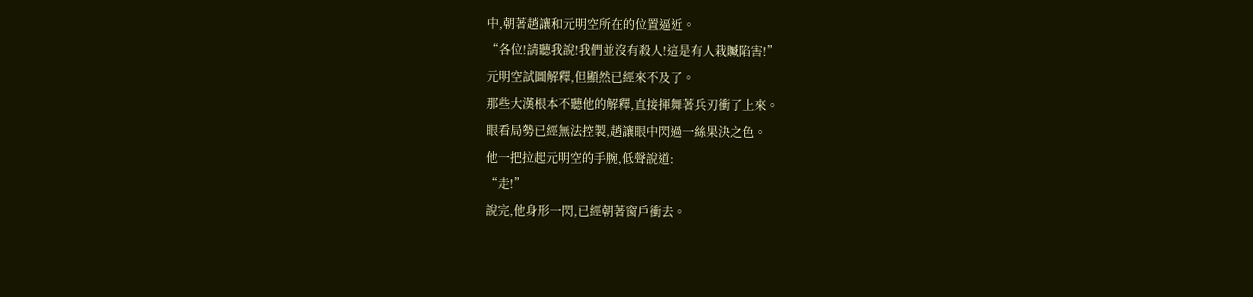中,朝著趙讓和元明空所在的位置逼近。
“各位!請聽我說!我們並沒有殺人!這是有人栽贓陷害!”
元明空試圖解釋,但顯然已經來不及了。
那些大漢根本不聽他的解釋,直接揮舞著兵刃衝了上來。
眼看局勢已經無法控製,趙讓眼中閃過一絲果決之色。
他一把拉起元明空的手腕,低聲說道:
“走!”
說完,他身形一閃,已經朝著窗戶衝去。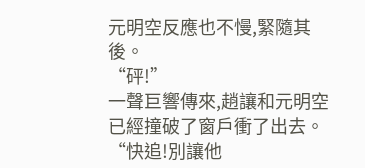元明空反應也不慢,緊隨其後。
“砰!”
一聲巨響傳來,趙讓和元明空已經撞破了窗戶衝了出去。
“快追!別讓他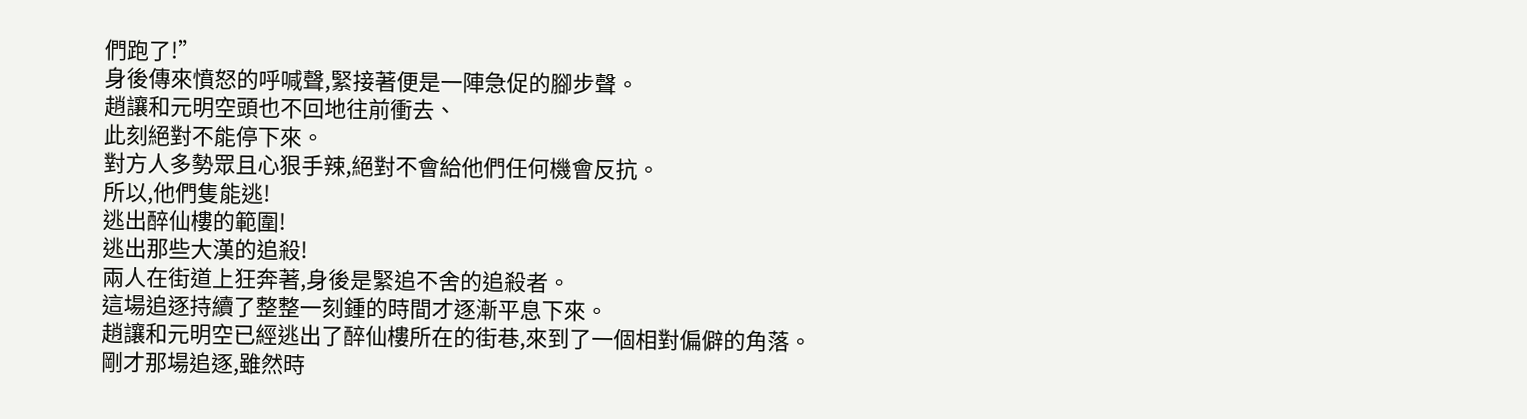們跑了!”
身後傳來憤怒的呼喊聲,緊接著便是一陣急促的腳步聲。
趙讓和元明空頭也不回地往前衝去、
此刻絕對不能停下來。
對方人多勢眾且心狠手辣,絕對不會給他們任何機會反抗。
所以,他們隻能逃!
逃出醉仙樓的範圍!
逃出那些大漢的追殺!
兩人在街道上狂奔著,身後是緊追不舍的追殺者。
這場追逐持續了整整一刻鍾的時間才逐漸平息下來。
趙讓和元明空已經逃出了醉仙樓所在的街巷,來到了一個相對偏僻的角落。
剛才那場追逐,雖然時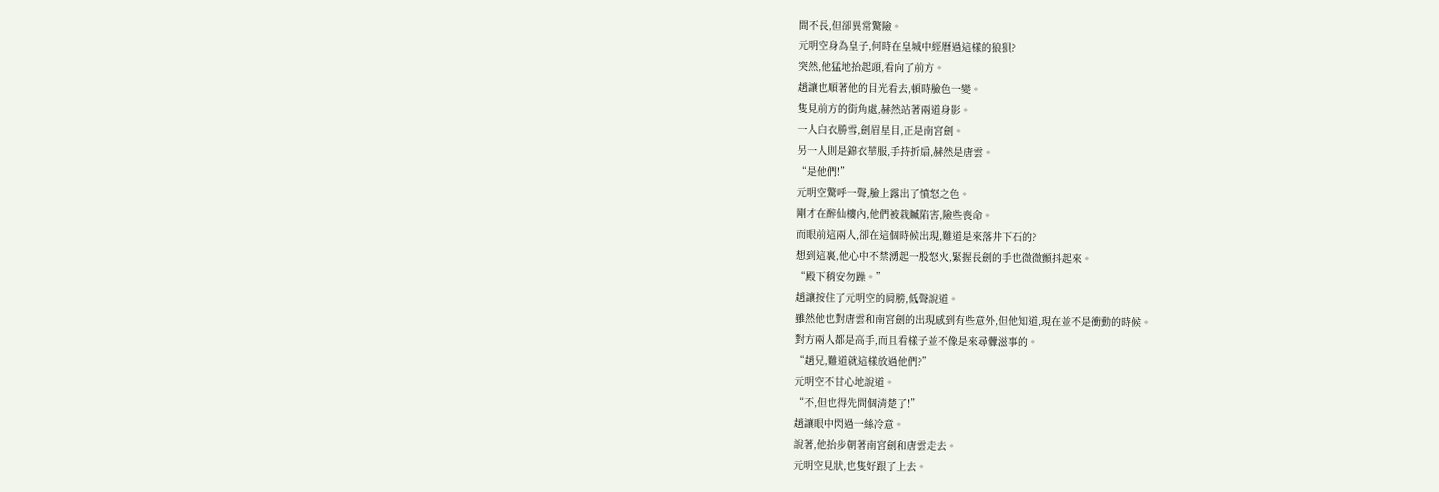間不長,但卻異常驚險。
元明空身為皇子,何時在皇城中經曆過這樣的狼狽?
突然,他猛地抬起頭,看向了前方。
趙讓也順著他的目光看去,頓時臉色一變。
隻見前方的街角處,赫然站著兩道身影。
一人白衣勝雪,劍眉星目,正是南宮劍。
另一人則是錦衣華服,手持折扇,赫然是唐雲。
“是他們!”
元明空驚呼一聲,臉上露出了憤怒之色。
剛才在醉仙樓內,他們被栽贓陷害,險些喪命。
而眼前這兩人,卻在這個時候出現,難道是來落井下石的?
想到這裏,他心中不禁湧起一股怒火,緊握長劍的手也微微顫抖起來。
“殿下稍安勿躁。”
趙讓按住了元明空的肩膀,低聲說道。
雖然他也對唐雲和南宮劍的出現感到有些意外,但他知道,現在並不是衝動的時候。
對方兩人都是高手,而且看樣子並不像是來尋釁滋事的。
“趙兄,難道就這樣放過他們?”
元明空不甘心地說道。
“不,但也得先問個清楚了!”
趙讓眼中閃過一絲冷意。
說著,他抬步朝著南宮劍和唐雲走去。
元明空見狀,也隻好跟了上去。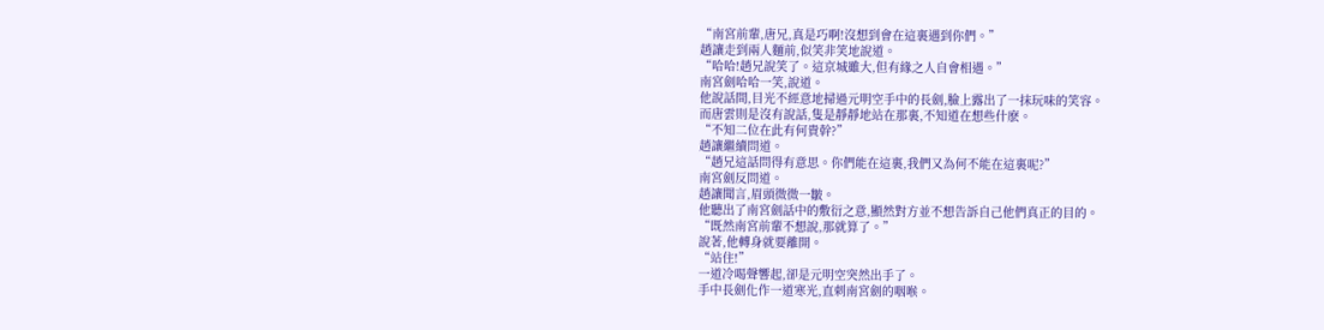“南宮前輩,唐兄,真是巧啊!沒想到會在這裏遇到你們。”
趙讓走到兩人麵前,似笑非笑地說道。
“哈哈!趙兄說笑了。這京城雖大,但有緣之人自會相遇。”
南宮劍哈哈一笑,說道。
他說話間,目光不經意地掃過元明空手中的長劍,臉上露出了一抹玩味的笑容。
而唐雲則是沒有說話,隻是靜靜地站在那裏,不知道在想些什麽。
“不知二位在此有何貴幹?”
趙讓繼續問道。
“趙兄這話問得有意思。你們能在這裏,我們又為何不能在這裏呢?”
南宮劍反問道。
趙讓聞言,眉頭微微一皺。
他聽出了南宮劍話中的敷衍之意,顯然對方並不想告訴自己他們真正的目的。
“既然南宮前輩不想說,那就算了。”
說著,他轉身就要離開。
“站住!”
一道冷喝聲響起,卻是元明空突然出手了。
手中長劍化作一道寒光,直刺南宮劍的咽喉。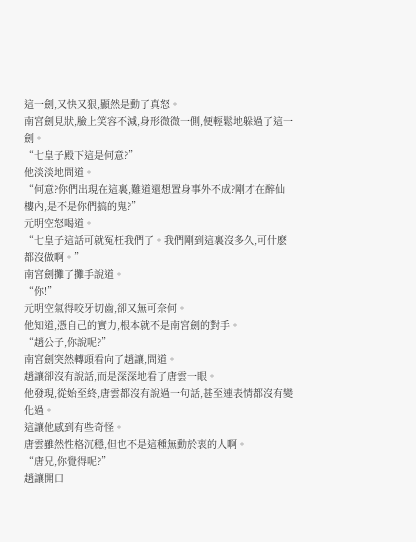這一劍,又快又狠,顯然是動了真怒。
南宮劍見狀,臉上笑容不減,身形微微一側,便輕鬆地躲過了這一劍。
“七皇子殿下這是何意?”
他淡淡地問道。
“何意?你們出現在這裏,難道還想置身事外不成?剛才在醉仙樓內,是不是你們搞的鬼?”
元明空怒喝道。
“七皇子這話可就冤枉我們了。我們剛到這裏沒多久,可什麽都沒做啊。”
南宮劍攤了攤手說道。
“你!”
元明空氣得咬牙切齒,卻又無可奈何。
他知道,憑自己的實力,根本就不是南宮劍的對手。
“趙公子,你說呢?”
南宮劍突然轉頭看向了趙讓,問道。
趙讓卻沒有說話,而是深深地看了唐雲一眼。
他發現,從始至終,唐雲都沒有說過一句話,甚至連表情都沒有變化過。
這讓他感到有些奇怪。
唐雲雖然性格沉穩,但也不是這種無動於衷的人啊。
“唐兄,你覺得呢?”
趙讓開口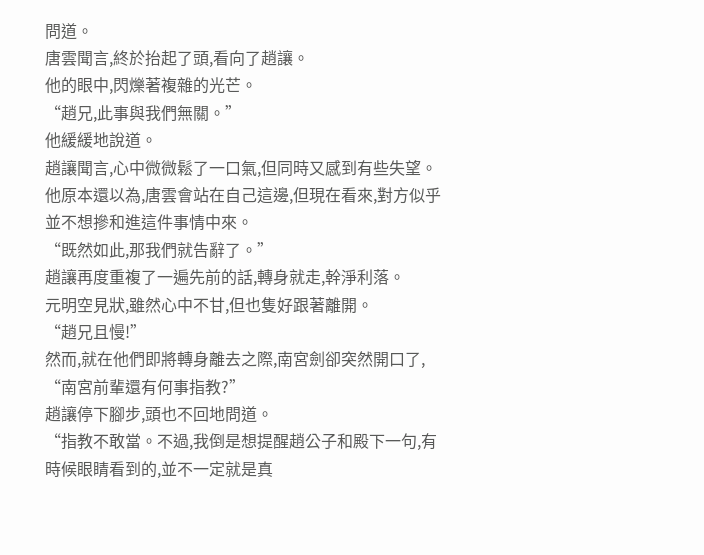問道。
唐雲聞言,終於抬起了頭,看向了趙讓。
他的眼中,閃爍著複雜的光芒。
“趙兄,此事與我們無關。”
他緩緩地說道。
趙讓聞言,心中微微鬆了一口氣,但同時又感到有些失望。
他原本還以為,唐雲會站在自己這邊,但現在看來,對方似乎並不想摻和進這件事情中來。
“既然如此,那我們就告辭了。”
趙讓再度重複了一遍先前的話,轉身就走,幹淨利落。
元明空見狀,雖然心中不甘,但也隻好跟著離開。
“趙兄且慢!”
然而,就在他們即將轉身離去之際,南宮劍卻突然開口了,
“南宮前輩還有何事指教?”
趙讓停下腳步,頭也不回地問道。
“指教不敢當。不過,我倒是想提醒趙公子和殿下一句,有時候眼睛看到的,並不一定就是真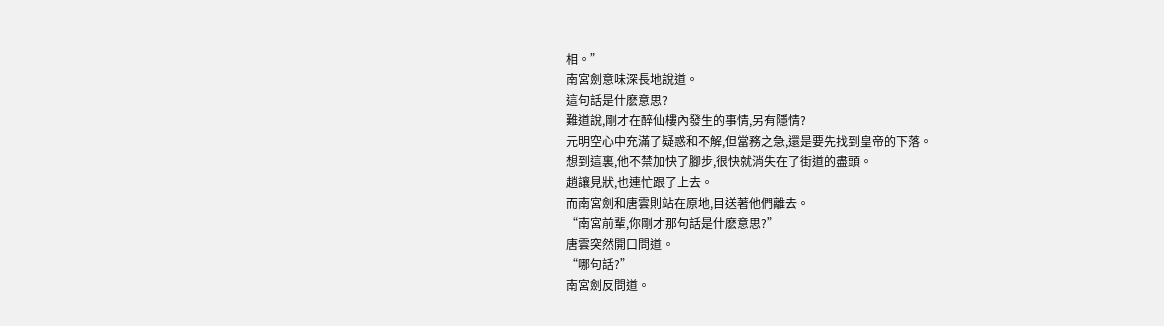相。”
南宮劍意味深長地說道。
這句話是什麽意思?
難道說,剛才在醉仙樓內發生的事情,另有隱情?
元明空心中充滿了疑惑和不解,但當務之急,還是要先找到皇帝的下落。
想到這裏,他不禁加快了腳步,很快就消失在了街道的盡頭。
趙讓見狀,也連忙跟了上去。
而南宮劍和唐雲則站在原地,目送著他們離去。
“南宮前輩,你剛才那句話是什麽意思?”
唐雲突然開口問道。
“哪句話?”
南宮劍反問道。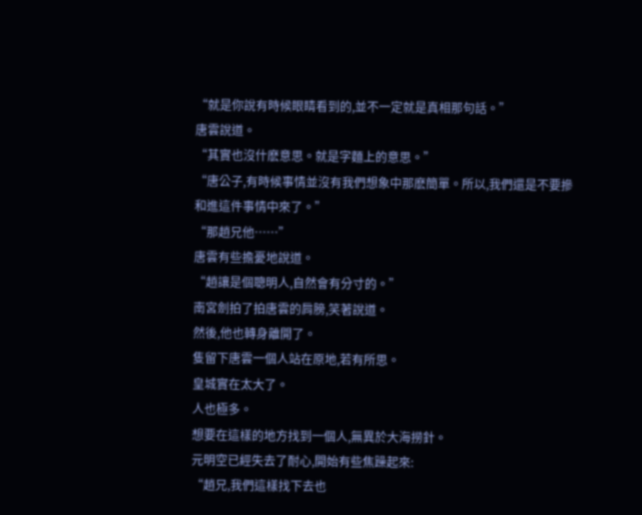“就是你說有時候眼睛看到的,並不一定就是真相那句話。”
唐雲說道。
“其實也沒什麽意思。就是字麵上的意思。”
“唐公子,有時候事情並沒有我們想象中那麽簡單。所以,我們還是不要摻和進這件事情中來了。”
“那趙兄他……”
唐雲有些擔憂地說道。
“趙讓是個聰明人,自然會有分寸的。”
南宮劍拍了拍唐雲的肩膀,笑著說道。
然後,他也轉身離開了。
隻留下唐雲一個人站在原地,若有所思。
皇城實在太大了。
人也極多。
想要在這樣的地方找到一個人,無異於大海撈針。
元明空已經失去了耐心,開始有些焦躁起來:
“趙兄,我們這樣找下去也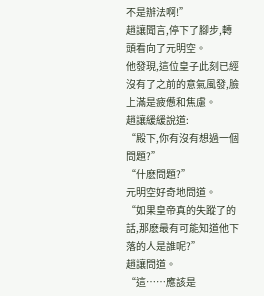不是辦法啊!”
趙讓聞言,停下了腳步,轉頭看向了元明空。
他發現,這位皇子此刻已經沒有了之前的意氣風發,臉上滿是疲憊和焦慮。
趙讓緩緩說道:
“殿下,你有沒有想過一個問題?”
“什麽問題?”
元明空好奇地問道。
“如果皇帝真的失蹤了的話,那麽最有可能知道他下落的人是誰呢?”
趙讓問道。
“這……應該是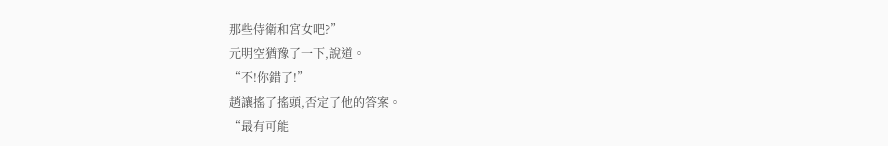那些侍衛和宮女吧?”
元明空猶豫了一下,說道。
“不!你錯了!”
趙讓搖了搖頭,否定了他的答案。
“最有可能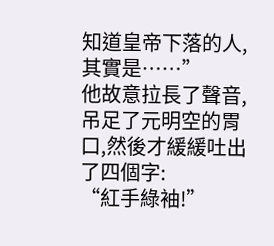知道皇帝下落的人,其實是……”
他故意拉長了聲音,吊足了元明空的胃口,然後才緩緩吐出了四個字:
“紅手綠袖!”